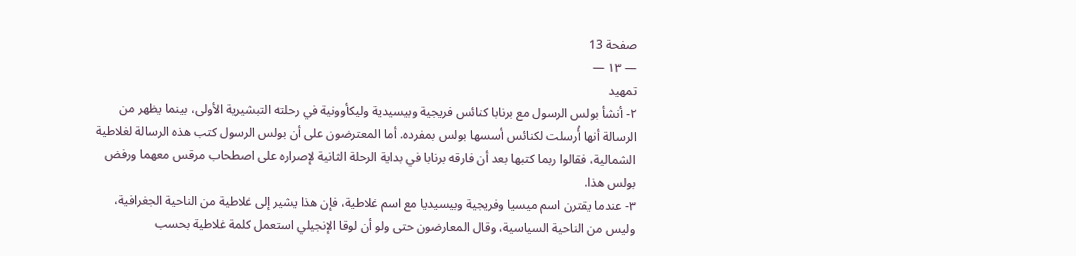صفحة 13
— ١٣ —
تمهيد
٢- أنشأ بولس الرسول مع برنابا كنائس فريجية وبيسيدية وليكأوونية في رحلته التبشيرية الأولى، بينما يظهر من الرسالة أنها أُرسلت لكنائس أسسها بولس بمفرده. أما المعترضون على أن بولس الرسول كتب هذه الرسالة لغلاطية الشمالية، فقالوا ربما كتبها بعد أن فارقه برنابا في بداية الرحلة الثانية لإصراره على اصطحاب مرقس معهما ورفض بولس هذا.
٣- عندما يقترن اسم ميسيا وفريجية وبيسيديا مع اسم غلاطية، فإن هذا يشير إلى غلاطية من الناحية الجغرافية، وليس من الناحية السياسية، وقال المعارضون حتى ولو أن لوقا الإنجيلي استعمل كلمة غلاطية بحسب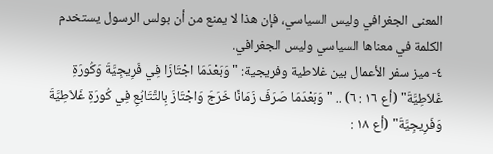المعنى الجغرافي وليس السياسي، فإن هذا لا يمنع من أن بولس الرسول يستخدم الكلمة في معناها السياسي وليس الجغرافي.
٤- ميز سفر الأعمال بين غلاطية وفريجية: "وَبَعْدَمَا اجْتَازَا فِي فَرِيجِيَّةَ وَكُورَةِ غَلاَطِيَّةَ" (أع ١٦ : ٦) .. "وَبَعْدَمَا صَرَفَ زَمَانًا خَرَجَ وَاجْتَازَ بِالتَّتَابُعِ فِي كُورَةِ غَلاَطِيَّةَ وَفَرِيجِيَّةَ" (أع ١٨ :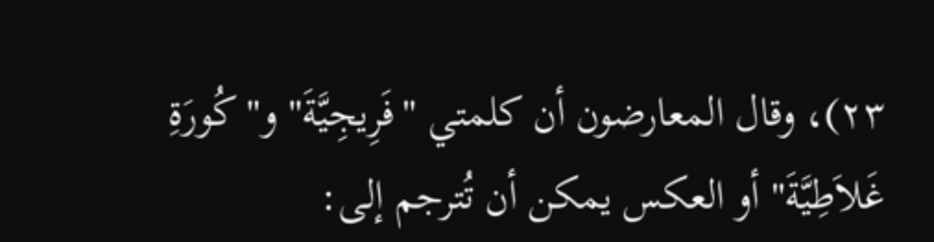٢٣)، وقال المعارضون أن كلمتي "فَرِيجِيَّةَ" و"كُورَةِ غَلاَطِيَّةَ" أو العكس يمكن أن تُترجم إلى: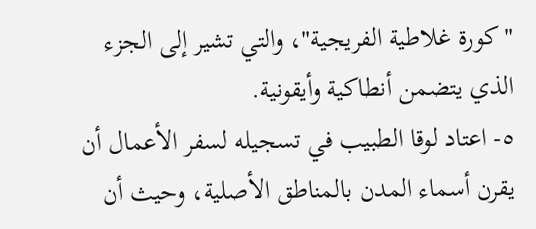"كورة غلاطية الفريجية"، والتي تشير إلى الجزء الذي يتضمن أنطاكية وأيقونية.
٥- اعتاد لوقا الطبيب في تسجيله لسفر الأعمال أن يقرن أسماء المدن بالمناطق الأصلية، وحيث أن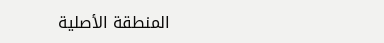المنطقة الأصلية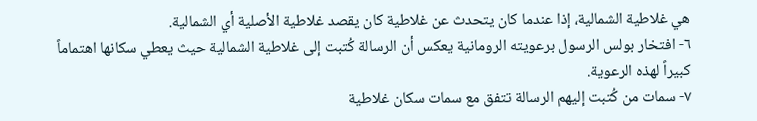هي غلاطية الشمالية، إذا عندما كان يتحدث عن غلاطية كان يقصد غلاطية الأصلية أي الشمالية.
٦- افتخار بولس الرسول برعويته الرومانية يعكس أن الرسالة كُتبت إلى غلاطية الشمالية حيث يعطي سكانها اهتماماً كبيراً لهذه الرعوية.
٧- سمات من كُتبت إليهم الرسالة تتفق مع سمات سكان غلاطية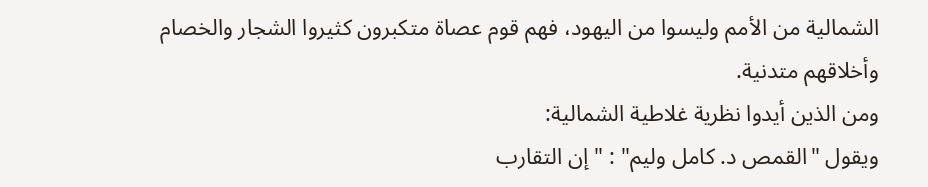الشمالية من الأمم وليسوا من اليهود، فهم قوم عصاة متكبرون كثيروا الشجار والخصام وأخلاقهم متدنية.
ومن الذين أيدوا نظرية غلاطية الشمالية:
ويقول "القمص د. كامل وليم" : "إن التقارب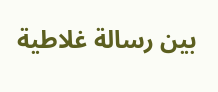بين رسالة غلاطية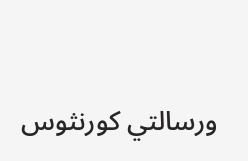ورسالتي كورنثوس